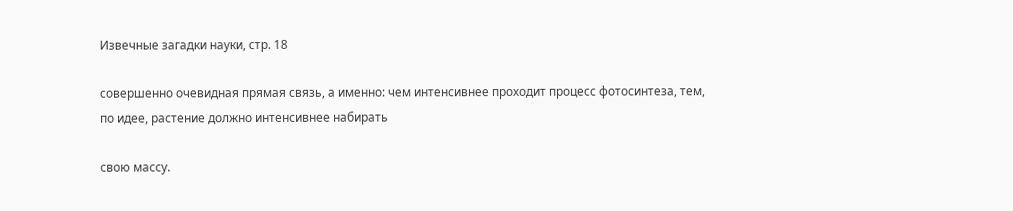Извечные загадки науки, стр. 18

совершенно очевидная прямая связь, а именно: чем интенсивнее проходит процесс фотосинтеза, тем, по идее, растение должно интенсивнее набирать

свою массу.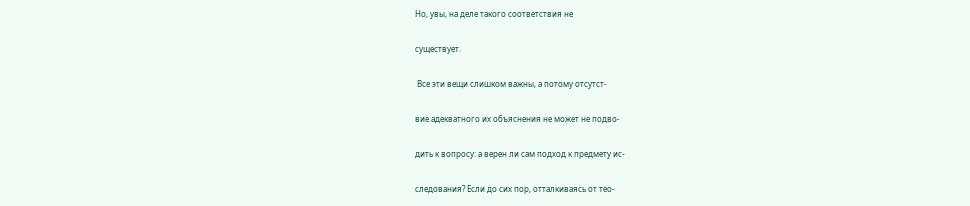Но, увы, на деле такого соответствия не

существует.

 Все эти вещи слишком важны, а потому отсутст-

вие адекватного их объяснения не может не подво-

дить к вопросу: а верен ли сам подход к предмету ис-

следования? Если до сих пор, отталкиваясь от тео-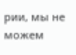рии, мы не можем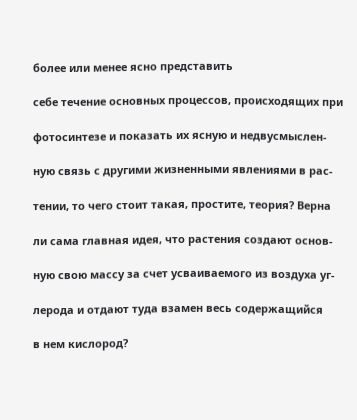более или менее ясно представить

себе течение основных процессов, происходящих при

фотосинтезе и показать их ясную и недвусмыслен-

ную связь с другими жизненными явлениями в рас-

тении, то чего стоит такая, простите, теория? Верна

ли сама главная идея, что растения создают основ-

ную свою массу за счет усваиваемого из воздуха уг-

лерода и отдают туда взамен весь содержащийся

в нем кислород?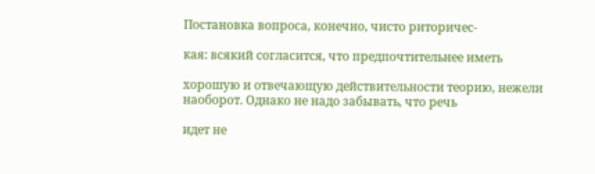Постановка вопроса, конечно, чисто риторичес-

кая: всякий согласится, что предпочтительнее иметь

хорошую и отвечающую действительности теорию, нежели наоборот. Однако не надо забывать, что речь

идет не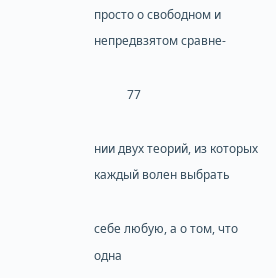просто о свободном и непредвзятом сравне-

           77

нии двух теорий, из которых каждый волен выбрать

себе любую, а о том, что одна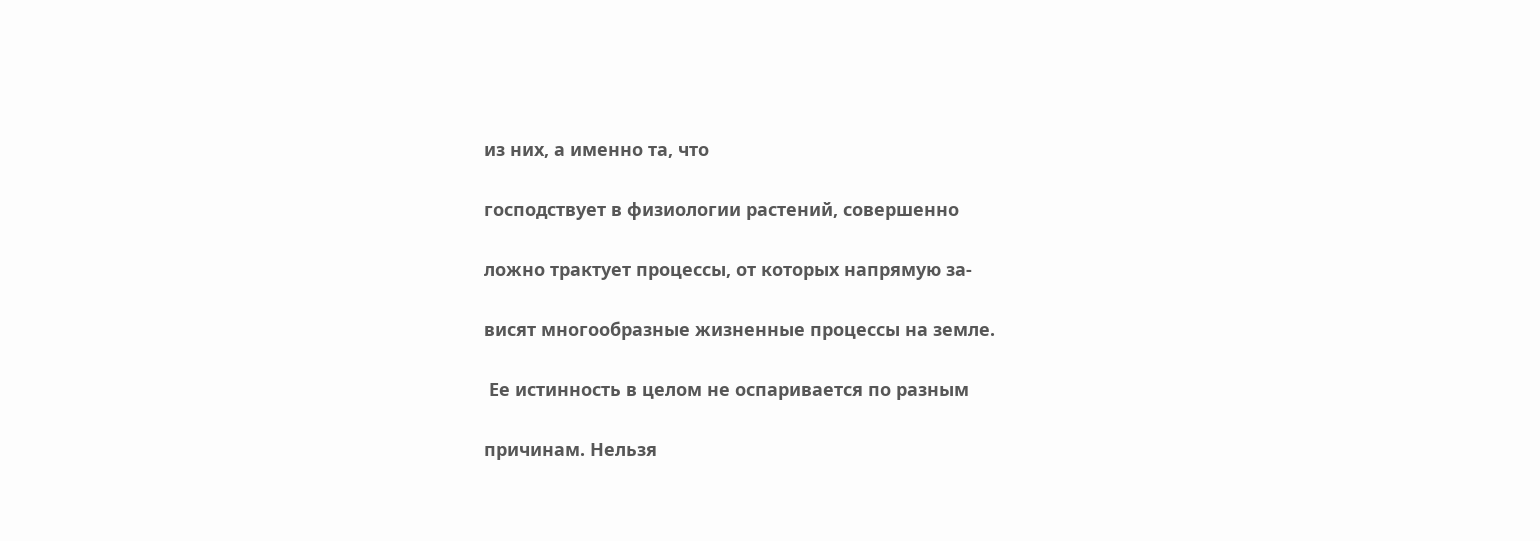из них, а именно та, что

господствует в физиологии растений, совершенно

ложно трактует процессы, от которых напрямую за-

висят многообразные жизненные процессы на земле.

 Ее истинность в целом не оспаривается по разным

причинам. Нельзя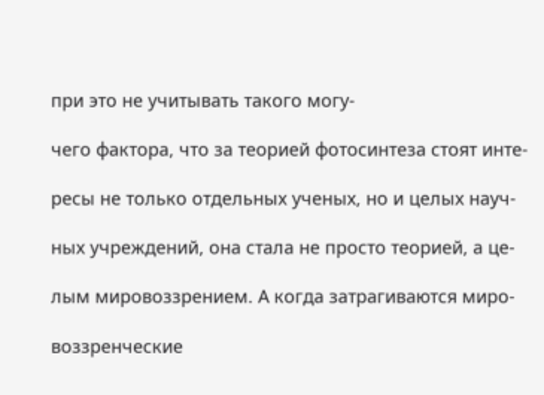при это не учитывать такого могу-

чего фактора, что за теорией фотосинтеза стоят инте-

ресы не только отдельных ученых, но и целых науч-

ных учреждений, она стала не просто теорией, а це-

лым мировоззрением. А когда затрагиваются миро-

воззренческие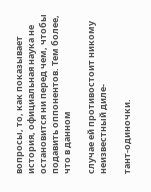вопросы, то, как показывает история, официальная наука не остановится ни перед чем, чтобы подавить оппонентов. Тем более, что в данном

случае ей противостоит никому неизвестный диле-

тант-одиночки.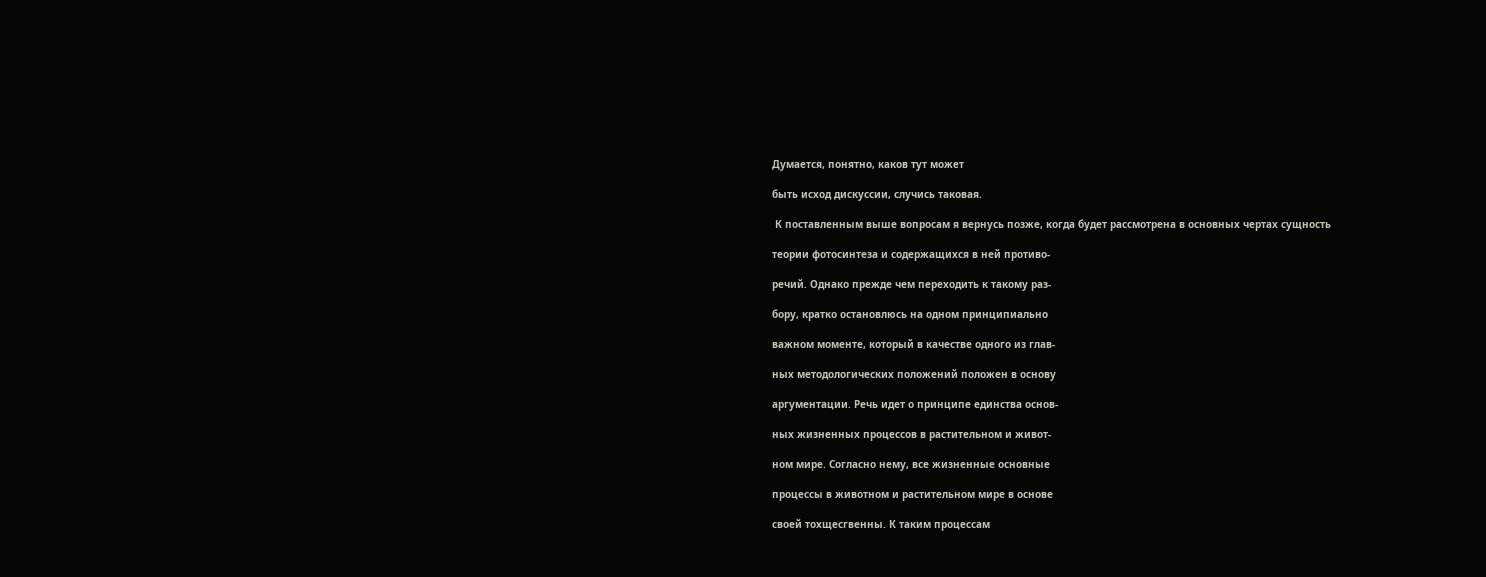Думается, понятно, каков тут может

быть исход дискуссии, случись таковая.

 К поставленным выше вопросам я вернусь позже, когда будет рассмотрена в основных чертах сущность

теории фотосинтеза и содержащихся в ней противо-

речий. Однако прежде чем переходить к такому раз-

бору, кратко остановлюсь на одном принципиально

важном моменте, который в качестве одного из глав-

ных методологических положений положен в основу

аргументации. Речь идет о принципе единства основ-

ных жизненных процессов в растительном и живот-

ном мире. Согласно нему, все жизненные основные

процессы в животном и растительном мире в основе

своей тохщесгвенны. К таким процессам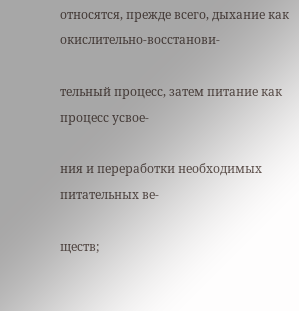относятся, прежде всего, дыхание как окислительно-восстанови-

тельный процесс, затем питание как процесс усвое-

ния и переработки необходимых питательных ве-

ществ;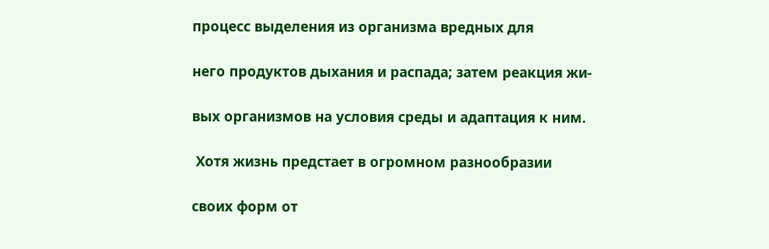процесс выделения из организма вредных для

него продуктов дыхания и распада; затем реакция жи-

вых организмов на условия среды и адаптация к ним.

 Хотя жизнь предстает в огромном разнообразии

своих форм от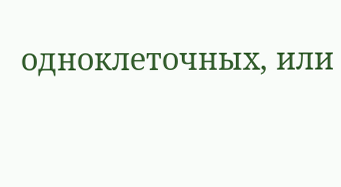одноклеточных, или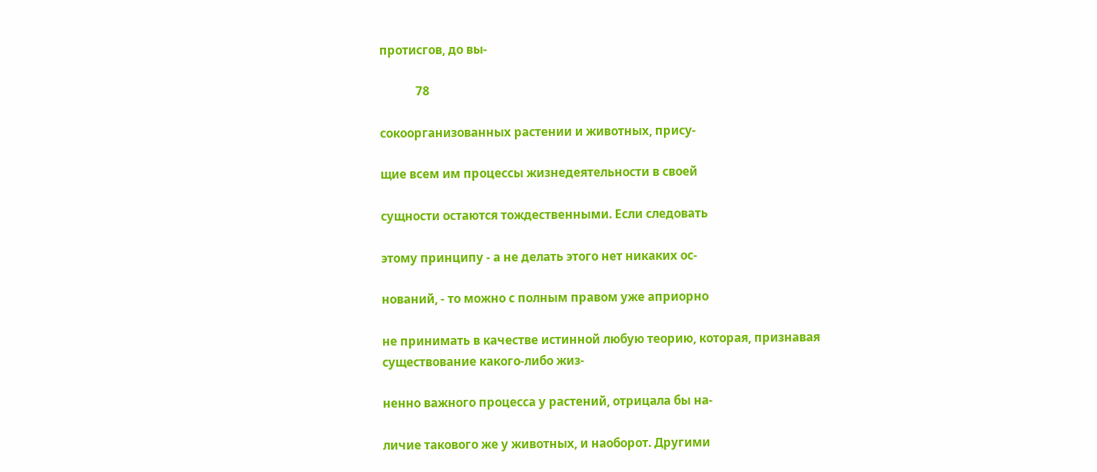протисгов, до вы-

            78

сокоорганизованных растении и животных, прису-

щие всем им процессы жизнедеятельности в своей

сущности остаются тождественными. Если следовать

этому принципу - а не делать этого нет никаких ос-

нований, - то можно с полным правом уже априорно

не принимать в качестве истинной любую теорию, которая, признавая существование какого-либо жиз-

ненно важного процесса у растений, отрицала бы на-

личие такового же у животных, и наоборот. Другими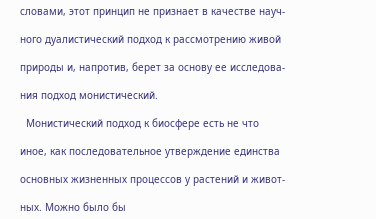словами, этот принцип не признает в качестве науч-

ного дуалистический подход к рассмотрению живой

природы и, напротив, берет за основу ее исследова-

ния подход монистический.

  Монистический подход к биосфере есть не что

иное, как последовательное утверждение единства

основных жизненных процессов у растений и живот-

ных. Можно было бы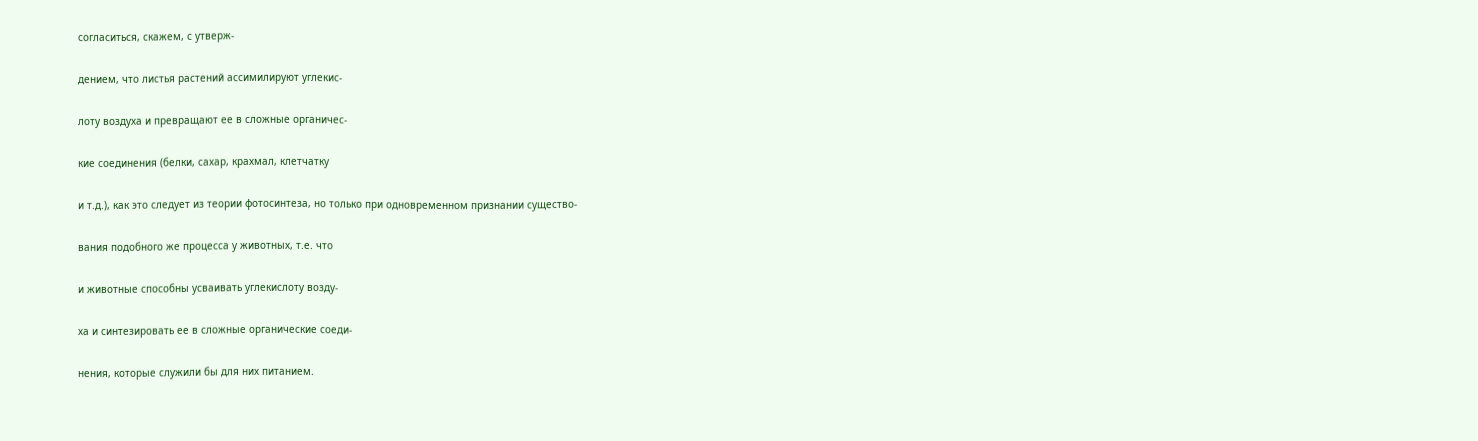согласиться, скажем, с утверж-

дением, что листья растений ассимилируют углекис-

лоту воздуха и превращают ее в сложные органичес-

кие соединения (белки, сахар, крахмал, клетчатку

и т.д.), как это следует из теории фотосинтеза, но только при одновременном признании существо-

вания подобного же процесса у животных, т.е. что

и животные способны усваивать углекислоту возду-

ха и синтезировать ее в сложные органические соеди-

нения, которые служили бы для них питанием.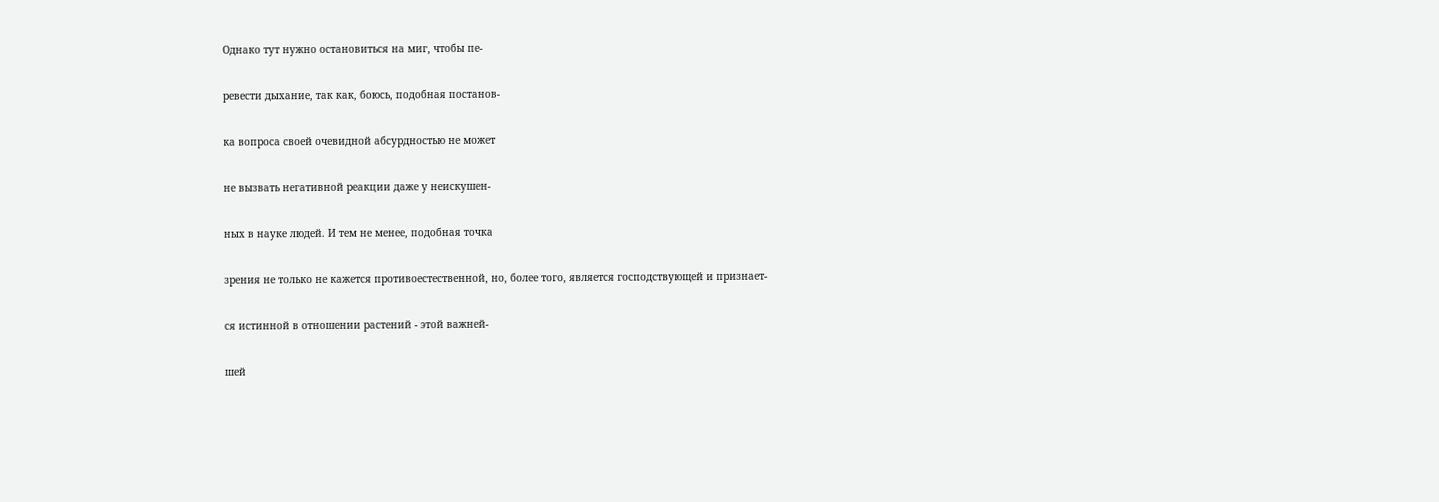Однако тут нужно остановиться на миг, чтобы пе-

ревести дыхание, так как, боюсь, подобная постанов-

ка вопроса своей очевидной абсурдностью не может

не вызвать негативной реакции даже у неискушен-

ных в науке людей. И тем не менее, подобная точка

зрения не только не кажется противоестественной, но, более того, является господствующей и признает-

ся истинной в отношении растений - этой важней-

шей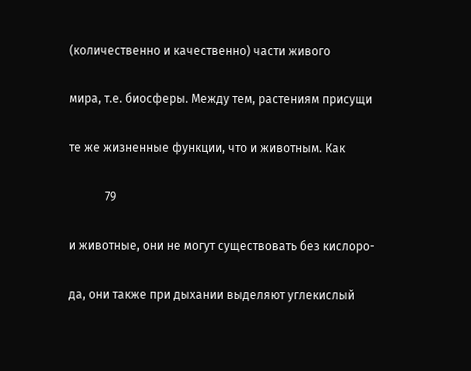(количественно и качественно) части живого

мира, т.е. биосферы. Между тем, растениям присущи

те же жизненные функции, что и животным. Как

            79

и животные, они не могут существовать без кислоро-

да, они также при дыхании выделяют углекислый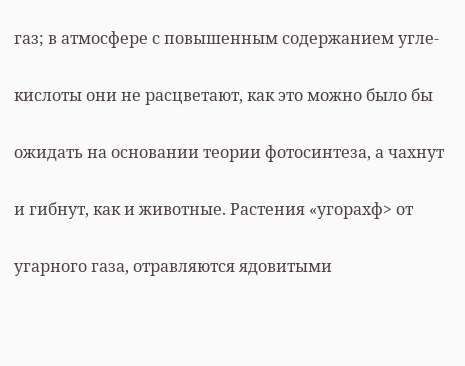газ; в атмосфере с повышенным содержанием угле-

кислоты они не расцветают, как это можно было бы

ожидать на основании теории фотосинтеза, а чахнут

и гибнут, как и животные. Растения «угорахф> от

угарного газа, отравляются ядовитыми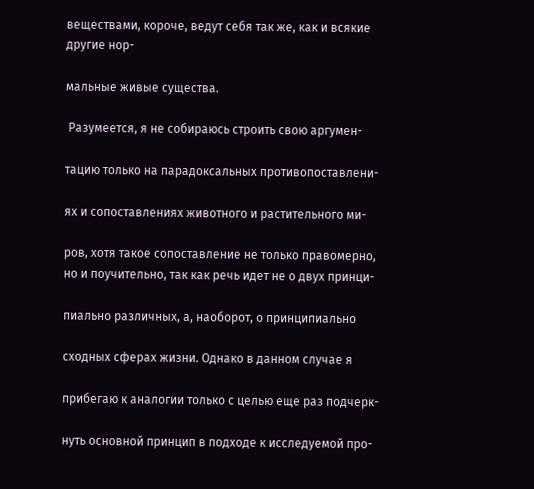веществами, короче, ведут себя так же, как и всякие другие нор-

мальные живые существа.

 Разумеется, я не собираюсь строить свою аргумен-

тацию только на парадоксальных противопоставлени-

ях и сопоставлениях животного и растительного ми-

ров, хотя такое сопоставление не только правомерно, но и поучительно, так как речь идет не о двух принци-

пиально различных, а, наоборот, о принципиально

сходных сферах жизни. Однако в данном случае я

прибегаю к аналогии только с целью еще раз подчерк-

нуть основной принцип в подходе к исследуемой про-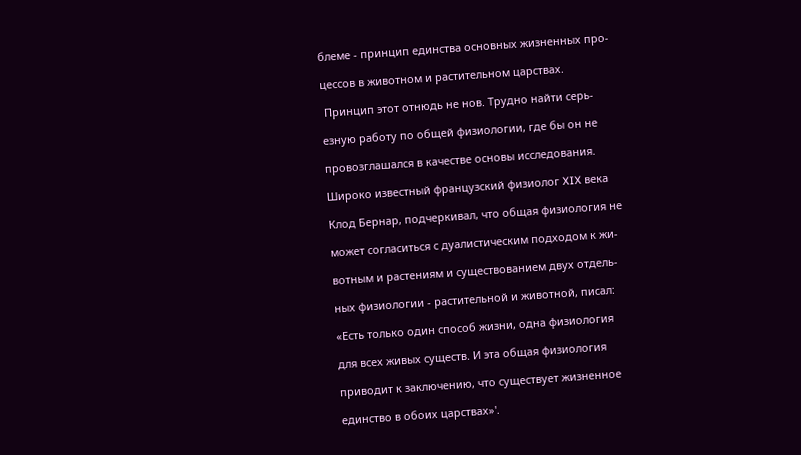блеме - принцип единства основных жизненных про-

цессов в животном и растительном царствах.

 Принцип этот отнюдь не нов. Трудно найти серь-

езную работу по общей физиологии, где бы он не

провозглашался в качестве основы исследования.

Широко известный французский физиолог XIX века

Клод Бернар, подчеркивал, что общая физиология не

может согласиться с дуалистическим подходом к жи-

вотным и растениям и существованием двух отдель-

ных физиологии - растительной и животной, писал:

«Есть только один способ жизни, одна физиология

для всех живых существ. И эта общая физиология

приводит к заключению, что существует жизненное

единство в обоих царствах»'.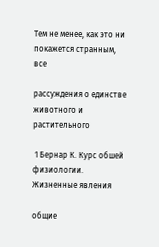Тем не менее, как это ни покажется странным, все

рассуждения о единстве животного и растительного

 1 Бернар К. Курс обшей физиологии. Жизненные явления

общие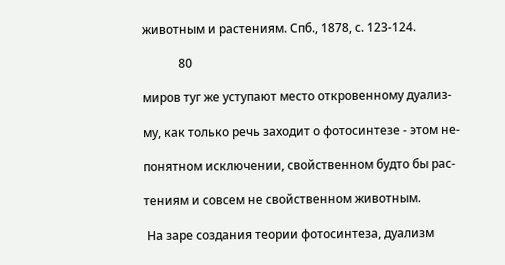животным и растениям. Спб., 1878, с. 123-124.

            80

миров туг же уступают место откровенному дуализ-

му, как только речь заходит о фотосинтезе - этом не-

понятном исключении, свойственном будто бы рас-

тениям и совсем не свойственном животным.

 На заре создания теории фотосинтеза, дуализм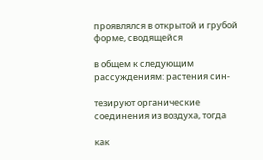проявлялся в открытой и грубой форме, сводящейся

в общем к следующим рассуждениям: растения син-

тезируют органические соединения из воздуха, тогда

как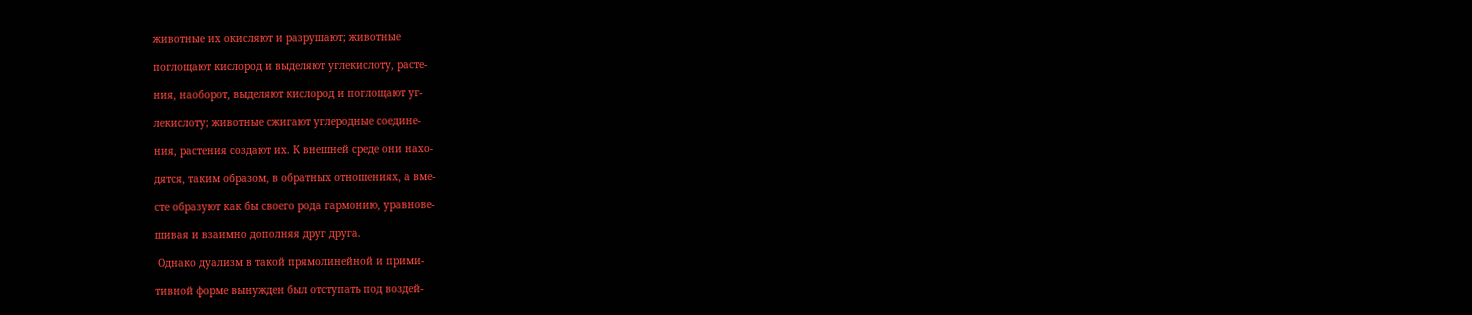животные их окисляют и разрушают; животные

поглощают кислород и выделяют углекислоту, расте-

ния, наоборот, выделяют кислород и поглощают уг-

лекислоту; животные сжигают углеродные соедине-

ния, растения создают их. К внешней среде они нахо-

дятся, таким образом, в обратных отношениях, а вме-

сте образуют как бы своего рода гармонию, уравнове-

шивая и взаимно дополняя друг друга.

 Однако дуализм в такой прямолинейной и прими-

тивной форме вынужден был отступать под воздей-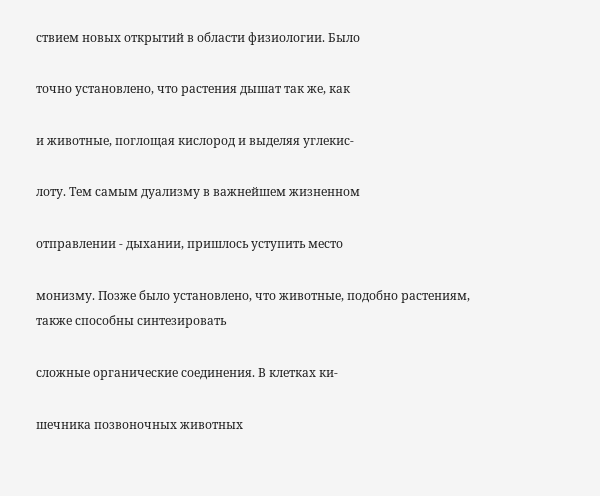ствием новых открытий в области физиологии. Было

точно установлено, что растения дышат так же, как

и животные, поглощая кислород и выделяя углекис-

лоту. Тем самым дуализму в важнейшем жизненном

отправлении - дыхании, пришлось уступить место

монизму. Позже было установлено, что животные, подобно растениям, также способны синтезировать

сложные органические соединения. В клетках ки-

шечника позвоночных животных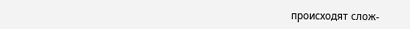происходят слож-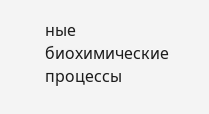ные биохимические процессы